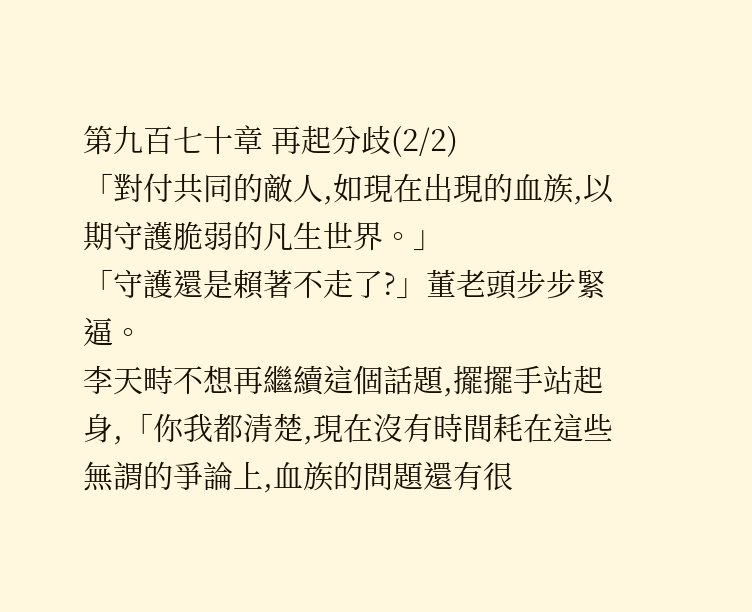第九百七十章 再起分歧(2/2)
「對付共同的敵人,如現在出現的血族,以期守護脆弱的凡生世界。」
「守護還是賴著不走了?」董老頭步步緊逼。
李天畤不想再繼續這個話題,擺擺手站起身,「你我都清楚,現在沒有時間耗在這些無謂的爭論上,血族的問題還有很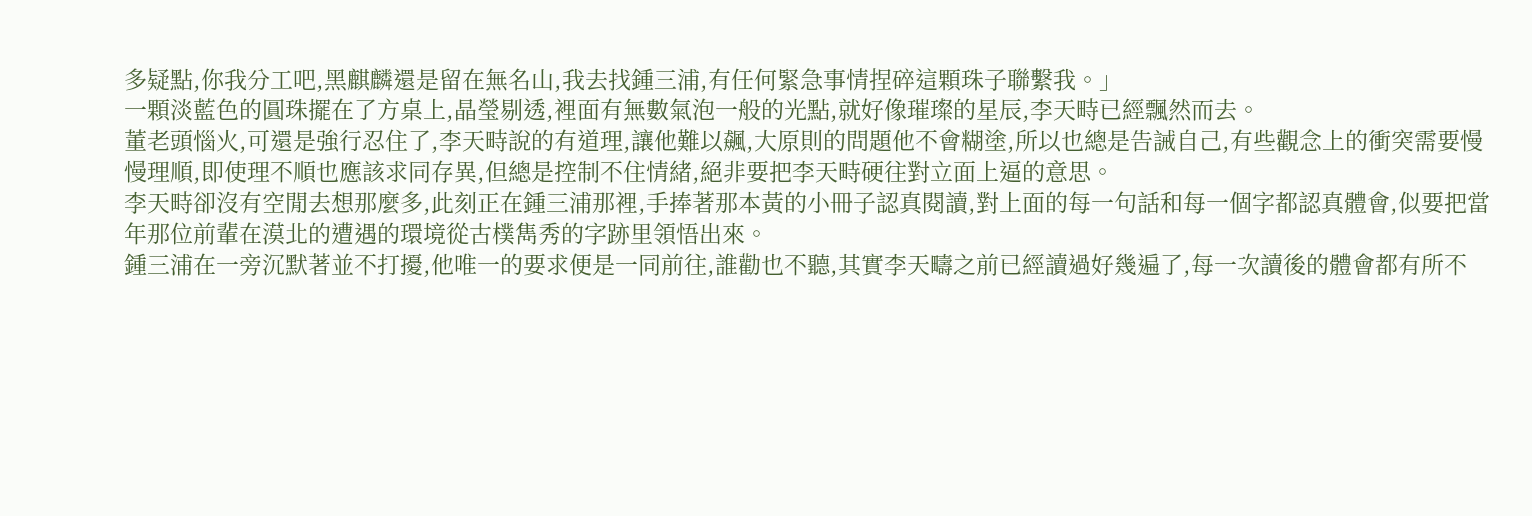多疑點,你我分工吧,黑麒麟還是留在無名山,我去找鍾三浦,有任何緊急事情捏碎這顆珠子聯繫我。」
一顆淡藍色的圓珠擺在了方桌上,晶瑩剔透,裡面有無數氣泡一般的光點,就好像璀璨的星辰,李天畤已經飄然而去。
董老頭惱火,可還是強行忍住了,李天畤說的有道理,讓他難以飆,大原則的問題他不會糊塗,所以也總是告誡自己,有些觀念上的衝突需要慢慢理順,即使理不順也應該求同存異,但總是控制不住情緒,絕非要把李天畤硬往對立面上逼的意思。
李天畤卻沒有空閒去想那麼多,此刻正在鍾三浦那裡,手捧著那本黃的小冊子認真閱讀,對上面的每一句話和每一個字都認真體會,似要把當年那位前輩在漠北的遭遇的環境從古樸雋秀的字跡里領悟出來。
鍾三浦在一旁沉默著並不打擾,他唯一的要求便是一同前往,誰勸也不聽,其實李天疇之前已經讀過好幾遍了,每一次讀後的體會都有所不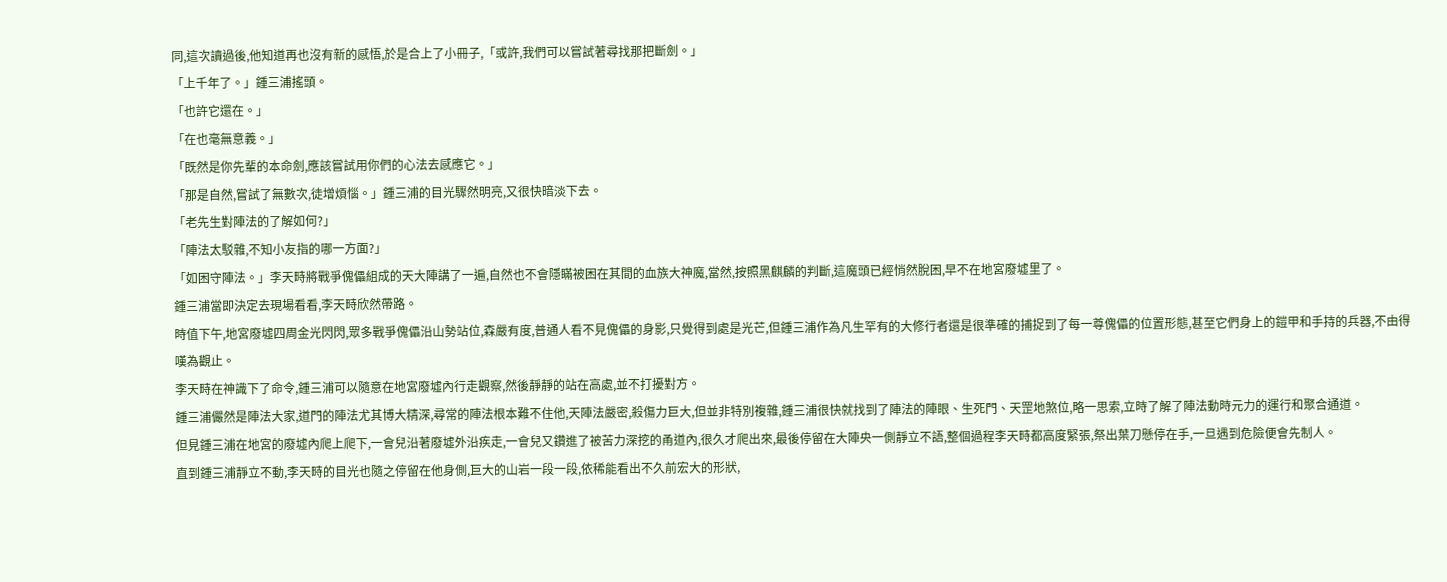同,這次讀過後,他知道再也沒有新的感悟,於是合上了小冊子,「或許,我們可以嘗試著尋找那把斷劍。」
「上千年了。」鍾三浦搖頭。
「也許它還在。」
「在也毫無意義。」
「既然是你先輩的本命劍,應該嘗試用你們的心法去感應它。」
「那是自然,嘗試了無數次,徒增煩惱。」鍾三浦的目光驟然明亮,又很快暗淡下去。
「老先生對陣法的了解如何?」
「陣法太駁雜,不知小友指的哪一方面?」
「如困守陣法。」李天畤將戰爭傀儡組成的天大陣講了一遍,自然也不會隱瞞被困在其間的血族大神魔,當然,按照黑麒麟的判斷,這魔頭已經悄然脫困,早不在地宮廢墟里了。
鍾三浦當即決定去現場看看,李天畤欣然帶路。
時值下午,地宮廢墟四周金光閃閃,眾多戰爭傀儡沿山勢站位,森嚴有度,普通人看不見傀儡的身影,只覺得到處是光芒,但鍾三浦作為凡生罕有的大修行者還是很準確的捕捉到了每一尊傀儡的位置形態,甚至它們身上的鎧甲和手持的兵器,不由得嘆為觀止。
李天畤在神識下了命令,鍾三浦可以隨意在地宮廢墟內行走觀察,然後靜靜的站在高處,並不打擾對方。
鍾三浦儼然是陣法大家,道門的陣法尤其博大精深,尋常的陣法根本難不住他,天陣法嚴密,殺傷力巨大,但並非特別複雜,鍾三浦很快就找到了陣法的陣眼、生死門、天罡地煞位,略一思索,立時了解了陣法動時元力的運行和聚合通道。
但見鍾三浦在地宮的廢墟內爬上爬下,一會兒沿著廢墟外沿疾走,一會兒又鑽進了被苦力深挖的甬道內,很久才爬出來,最後停留在大陣央一側靜立不語,整個過程李天畤都高度緊張,祭出葉刀懸停在手,一旦遇到危險便會先制人。
直到鍾三浦靜立不動,李天畤的目光也隨之停留在他身側,巨大的山岩一段一段,依稀能看出不久前宏大的形狀,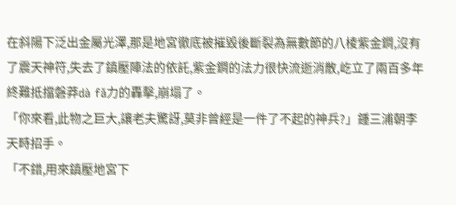在斜陽下泛出金屬光澤,那是地宮徹底被摧毀後斷裂為無數節的八棱紫金鐧,沒有了震天神符,失去了鎮壓陣法的依託,紫金鐧的法力很快流逝消散,屹立了兩百多年終難抵擋磐莽dà fǎ力的轟擊,崩塌了。
「你來看,此物之巨大,讓老夫驚訝,莫非曾經是一件了不起的神兵?」鍾三浦朝李天畤招手。
「不錯,用來鎮壓地宮下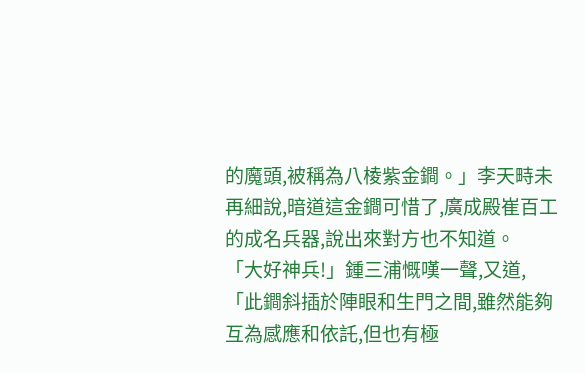的魔頭,被稱為八棱紫金鐧。」李天畤未再細說,暗道這金鐧可惜了,廣成殿崔百工的成名兵器,說出來對方也不知道。
「大好神兵!」鍾三浦慨嘆一聲,又道,「此鐧斜插於陣眼和生門之間,雖然能夠互為感應和依託,但也有極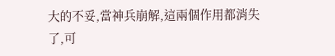大的不妥,當神兵崩解,這兩個作用都消失了,可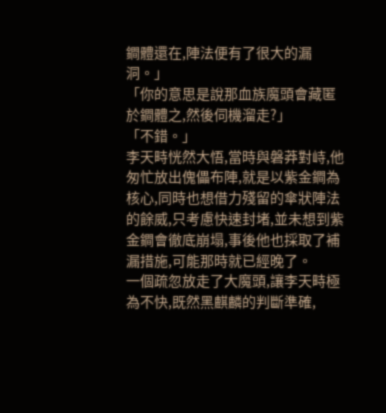鐧體還在,陣法便有了很大的漏洞。」
「你的意思是說那血族魔頭會藏匿於鐧體之,然後伺機溜走?」
「不錯。」
李天畤恍然大悟,當時與磐莽對峙,他匆忙放出傀儡布陣,就是以紫金鐧為核心,同時也想借力殘留的傘狀陣法的餘威,只考慮快速封堵,並未想到紫金鐧會徹底崩塌,事後他也採取了補漏措施,可能那時就已經晚了。
一個疏忽放走了大魔頭,讓李天畤極為不快,既然黑麒麟的判斷準確,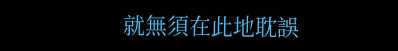就無須在此地耽誤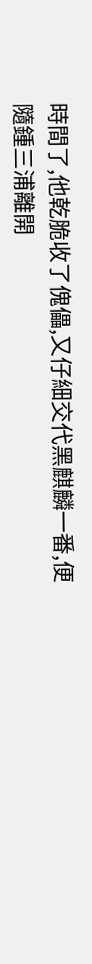時間了,他乾脆收了傀儡,又仔細交代黑麒麟一番,便隨鍾三浦離開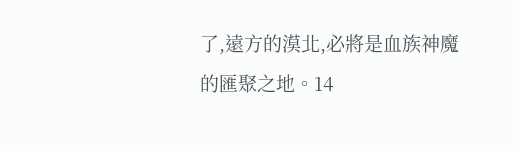了,遠方的漠北,必將是血族神魔的匯聚之地。14